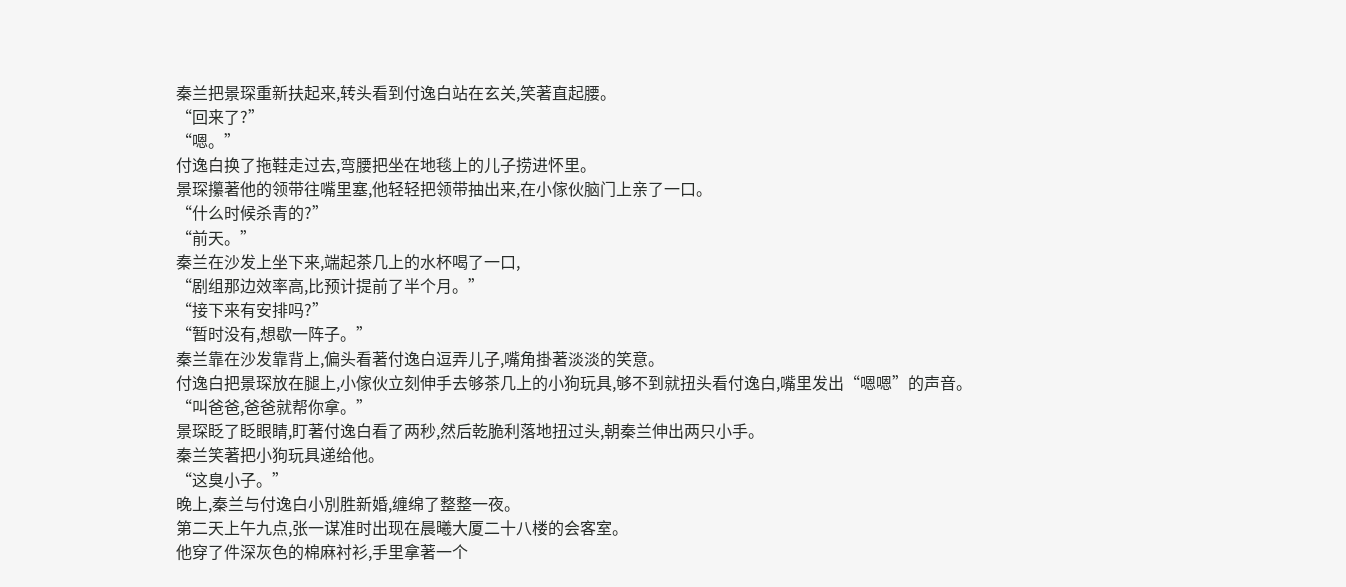秦兰把景琛重新扶起来,转头看到付逸白站在玄关,笑著直起腰。
“回来了?”
“嗯。”
付逸白换了拖鞋走过去,弯腰把坐在地毯上的儿子捞进怀里。
景琛攥著他的领带往嘴里塞,他轻轻把领带抽出来,在小傢伙脑门上亲了一口。
“什么时候杀青的?”
“前天。”
秦兰在沙发上坐下来,端起茶几上的水杯喝了一口,
“剧组那边效率高,比预计提前了半个月。”
“接下来有安排吗?”
“暂时没有,想歇一阵子。”
秦兰靠在沙发靠背上,偏头看著付逸白逗弄儿子,嘴角掛著淡淡的笑意。
付逸白把景琛放在腿上,小傢伙立刻伸手去够茶几上的小狗玩具,够不到就扭头看付逸白,嘴里发出“嗯嗯”的声音。
“叫爸爸,爸爸就帮你拿。”
景琛眨了眨眼睛,盯著付逸白看了两秒,然后乾脆利落地扭过头,朝秦兰伸出两只小手。
秦兰笑著把小狗玩具递给他。
“这臭小子。”
晚上,秦兰与付逸白小別胜新婚,缠绵了整整一夜。
第二天上午九点,张一谋准时出现在晨曦大厦二十八楼的会客室。
他穿了件深灰色的棉麻衬衫,手里拿著一个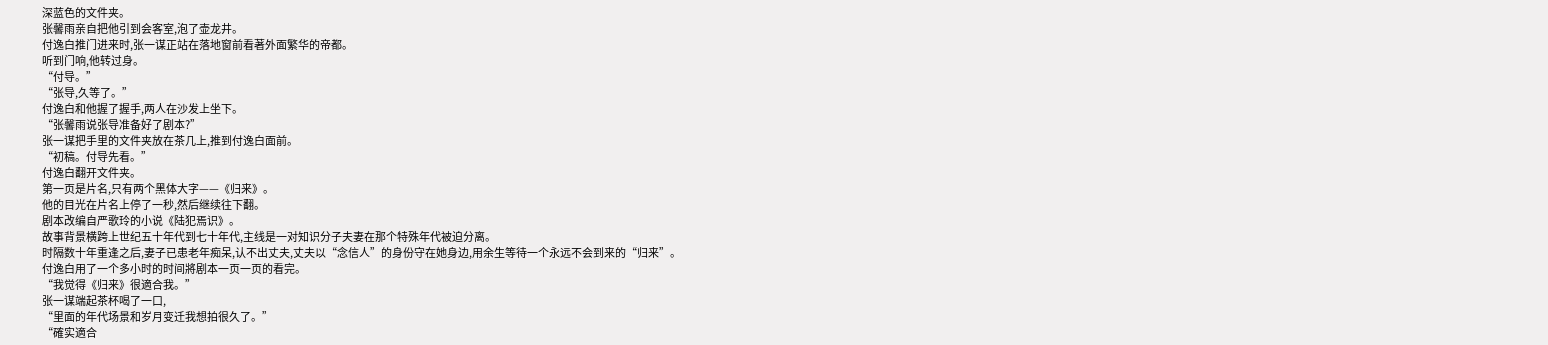深蓝色的文件夹。
张馨雨亲自把他引到会客室,泡了壶龙井。
付逸白推门进来时,张一谋正站在落地窗前看著外面繁华的帝都。
听到门响,他转过身。
“付导。”
“张导,久等了。”
付逸白和他握了握手,两人在沙发上坐下。
“张馨雨说张导准备好了剧本?”
张一谋把手里的文件夹放在茶几上,推到付逸白面前。
“初稿。付导先看。”
付逸白翻开文件夹。
第一页是片名,只有两个黑体大字——《归来》。
他的目光在片名上停了一秒,然后继续往下翻。
剧本改编自严歌玲的小说《陆犯焉识》。
故事背景横跨上世纪五十年代到七十年代,主线是一对知识分子夫妻在那个特殊年代被迫分离。
时隔数十年重逢之后,妻子已患老年痴呆,认不出丈夫,丈夫以“念信人”的身份守在她身边,用余生等待一个永远不会到来的“归来”。
付逸白用了一个多小时的时间將剧本一页一页的看完。
“我觉得《归来》很適合我。”
张一谋端起茶杯喝了一口,
“里面的年代场景和岁月变迁我想拍很久了。”
“確实適合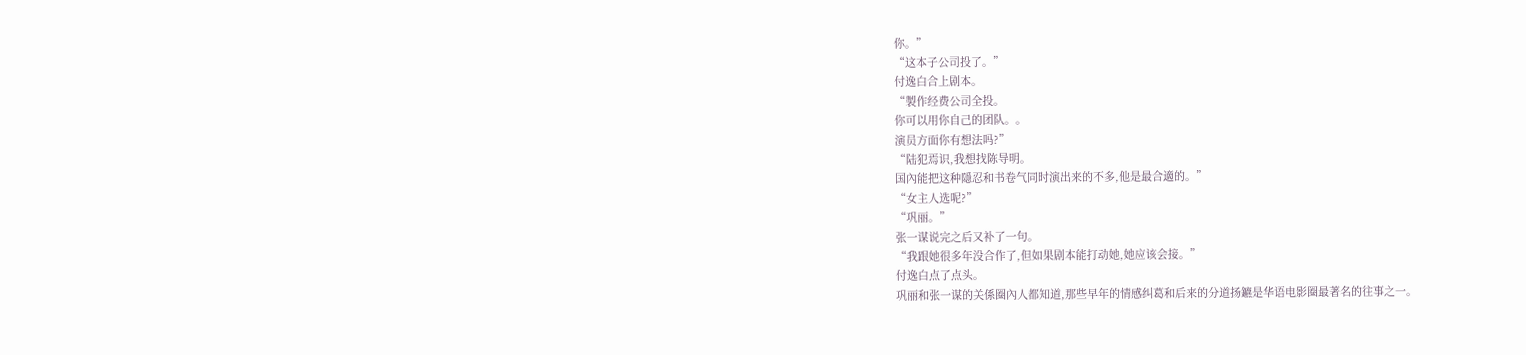你。”
“这本子公司投了。”
付逸白合上剧本。
“製作经费公司全投。
你可以用你自己的团队。。
演员方面你有想法吗?”
“陆犯焉识,我想找陈导明。
国內能把这种隱忍和书卷气同时演出来的不多,他是最合適的。”
“女主人选呢?”
“巩丽。”
张一谋说完之后又补了一句。
“我跟她很多年没合作了,但如果剧本能打动她,她应该会接。”
付逸白点了点头。
巩丽和张一谋的关係圈內人都知道,那些早年的情感纠葛和后来的分道扬鑣是华语电影圈最著名的往事之一。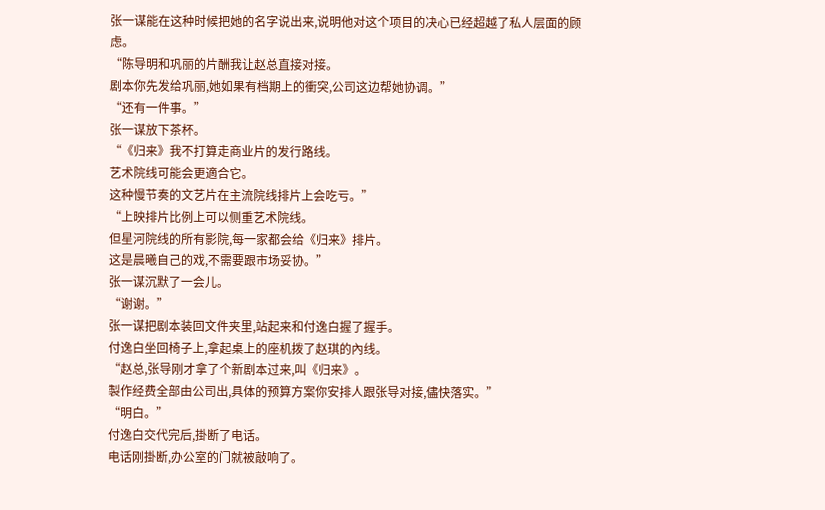张一谋能在这种时候把她的名字说出来,说明他对这个项目的决心已经超越了私人层面的顾虑。
“陈导明和巩丽的片酬我让赵总直接对接。
剧本你先发给巩丽,她如果有档期上的衝突,公司这边帮她协调。”
“还有一件事。”
张一谋放下茶杯。
“《归来》我不打算走商业片的发行路线。
艺术院线可能会更適合它。
这种慢节奏的文艺片在主流院线排片上会吃亏。”
“上映排片比例上可以侧重艺术院线。
但星河院线的所有影院,每一家都会给《归来》排片。
这是晨曦自己的戏,不需要跟市场妥协。”
张一谋沉默了一会儿。
“谢谢。”
张一谋把剧本装回文件夹里,站起来和付逸白握了握手。
付逸白坐回椅子上,拿起桌上的座机拨了赵琪的內线。
“赵总,张导刚才拿了个新剧本过来,叫《归来》。
製作经费全部由公司出,具体的预算方案你安排人跟张导对接,儘快落实。”
“明白。”
付逸白交代完后,掛断了电话。
电话刚掛断,办公室的门就被敲响了。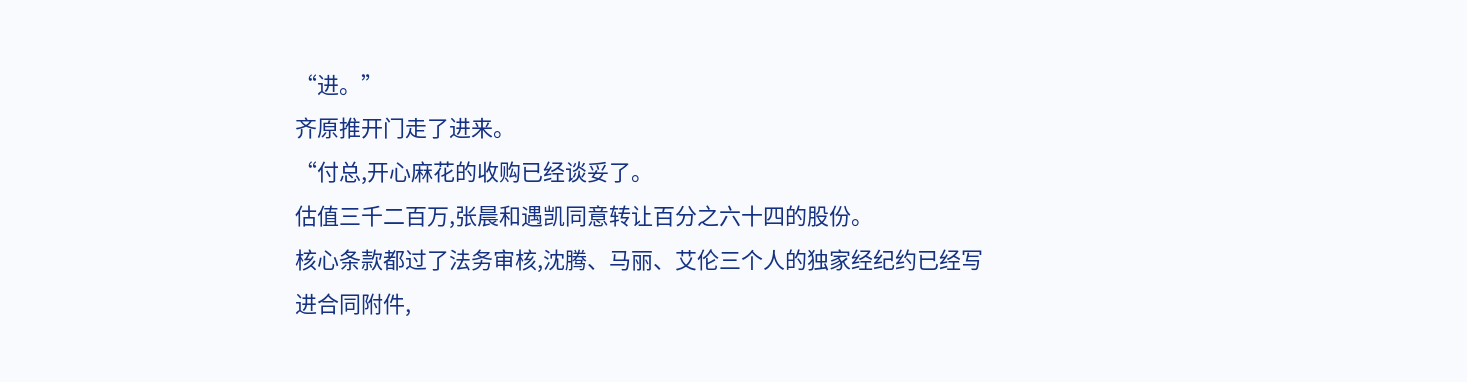“进。”
齐原推开门走了进来。
“付总,开心麻花的收购已经谈妥了。
估值三千二百万,张晨和遇凯同意转让百分之六十四的股份。
核心条款都过了法务审核,沈腾、马丽、艾伦三个人的独家经纪约已经写进合同附件,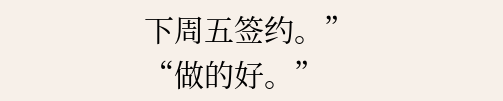下周五签约。”
“做的好。”